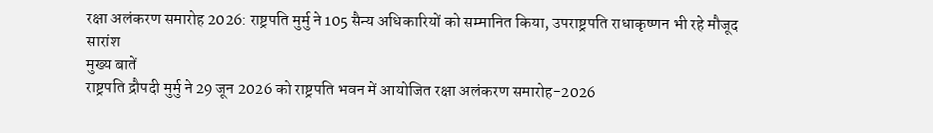रक्षा अलंकरण समारोह 2026: राष्ट्रपति मुर्मु ने 105 सैन्य अधिकारियों को सम्मानित किया, उपराष्ट्रपति राधाकृष्णन भी रहे मौजूद
सारांश
मुख्य बातें
राष्ट्रपति द्रौपदी मुर्मु ने 29 जून 2026 को राष्ट्रपति भवन में आयोजित रक्षा अलंकरण समारोह-2026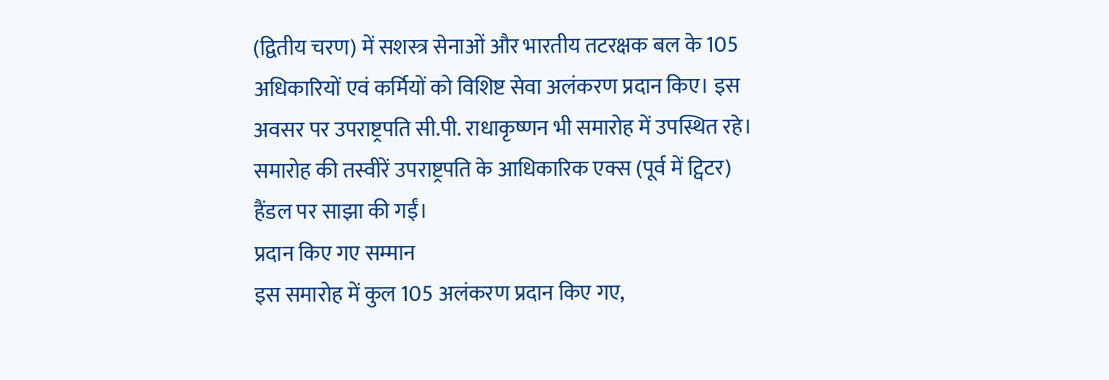(द्वितीय चरण) में सशस्त्र सेनाओं और भारतीय तटरक्षक बल के 105 अधिकारियों एवं कर्मियों को विशिष्ट सेवा अलंकरण प्रदान किए। इस अवसर पर उपराष्ट्रपति सी.पी. राधाकृष्णन भी समारोह में उपस्थित रहे। समारोह की तस्वीरें उपराष्ट्रपति के आधिकारिक एक्स (पूर्व में ट्विटर) हैंडल पर साझा की गईं।
प्रदान किए गए सम्मान
इस समारोह में कुल 105 अलंकरण प्रदान किए गए,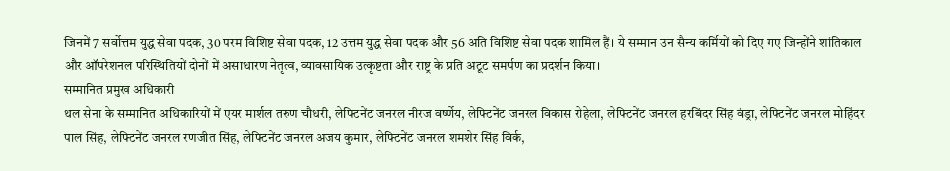जिनमें 7 सर्वोत्तम युद्ध सेवा पदक, 30 परम विशिष्ट सेवा पदक, 12 उत्तम युद्ध सेवा पदक और 56 अति विशिष्ट सेवा पदक शामिल हैं। ये सम्मान उन सैन्य कर्मियों को दिए गए जिन्होंने शांतिकाल और ऑपरेशनल परिस्थितियों दोनों में असाधारण नेतृत्व, व्यावसायिक उत्कृष्टता और राष्ट्र के प्रति अटूट समर्पण का प्रदर्शन किया।
सम्मानित प्रमुख अधिकारी
थल सेना के सम्मानित अधिकारियों में एयर मार्शल तरुण चौधरी, लेफ्टिनेंट जनरल नीरज वर्ष्णेय, लेफ्टिनेंट जनरल विकास रोहेला, लेफ्टिनेंट जनरल हरबिंदर सिंह वंड्रा, लेफ्टिनेंट जनरल मोहिंदर पाल सिंह, लेफ्टिनेंट जनरल रणजीत सिंह, लेफ्टिनेंट जनरल अजय कुमार, लेफ्टिनेंट जनरल शमशेर सिंह विर्क,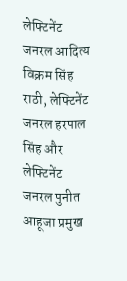लेफ्टिनेंट जनरल आदित्य विक्रम सिंह राठी, लेफ्टिनेंट जनरल हरपाल सिंह और लेफ्टिनेंट जनरल पुनीत आहूजा प्रमुख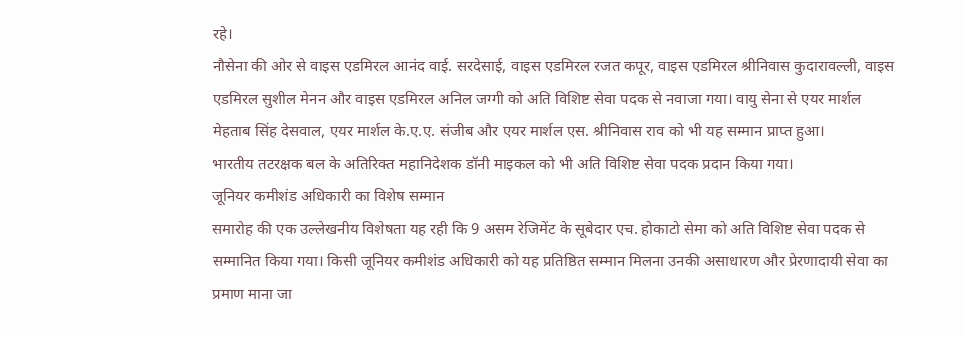रहे।
नौसेना की ओर से वाइस एडमिरल आनंद वाई. सरदेसाई, वाइस एडमिरल रजत कपूर, वाइस एडमिरल श्रीनिवास कुदारावल्ली, वाइस एडमिरल सुशील मेनन और वाइस एडमिरल अनिल जग्गी को अति विशिष्ट सेवा पदक से नवाजा गया। वायु सेना से एयर मार्शल मेहताब सिंह देसवाल, एयर मार्शल के.ए.ए. संजीब और एयर मार्शल एस. श्रीनिवास राव को भी यह सम्मान प्राप्त हुआ।
भारतीय तटरक्षक बल के अतिरिक्त महानिदेशक डॉनी माइकल को भी अति विशिष्ट सेवा पदक प्रदान किया गया।
जूनियर कमीशंड अधिकारी का विशेष सम्मान
समारोह की एक उल्लेखनीय विशेषता यह रही कि 9 असम रेजिमेंट के सूबेदार एच. होकाटो सेमा को अति विशिष्ट सेवा पदक से सम्मानित किया गया। किसी जूनियर कमीशंड अधिकारी को यह प्रतिष्ठित सम्मान मिलना उनकी असाधारण और प्रेरणादायी सेवा का प्रमाण माना जा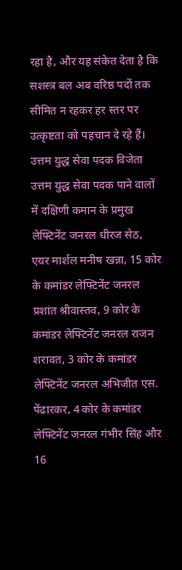रहा है, और यह संकेत देता है कि सशस्त्र बल अब वरिष्ठ पदों तक सीमित न रहकर हर स्तर पर उत्कृष्टता को पहचान दे रहे हैं।
उत्तम युद्ध सेवा पदक विजेता
उत्तम युद्ध सेवा पदक पाने वालों में दक्षिणी कमान के प्रमुख लेफ्टिनेंट जनरल धीरज सेठ, एयर मार्शल मनीष खन्ना, 15 कोर के कमांडर लेफ्टिनेंट जनरल प्रशांत श्रीवास्तव, 9 कोर के कमांडर लेफ्टिनेंट जनरल राजन शरावत, 3 कोर के कमांडर लेफ्टिनेंट जनरल अभिजीत एस. पेंढारकर, 4 कोर के कमांडर लेफ्टिनेंट जनरल गंभीर सिंह और 16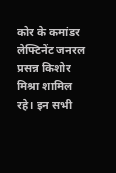कोर के कमांडर लेफ्टिनेंट जनरल प्रसन्न किशोर मिश्रा शामिल रहे। इन सभी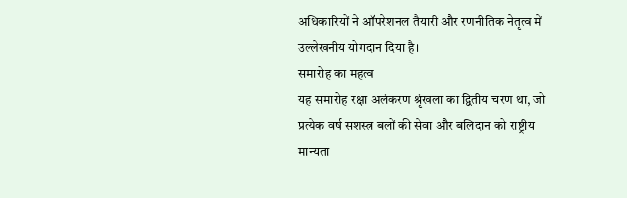अधिकारियों ने ऑपरेशनल तैयारी और रणनीतिक नेतृत्व में उल्लेखनीय योगदान दिया है।
समारोह का महत्व
यह समारोह रक्षा अलंकरण श्रृंखला का द्वितीय चरण था, जो प्रत्येक वर्ष सशस्त्र बलों की सेवा और बलिदान को राष्ट्रीय मान्यता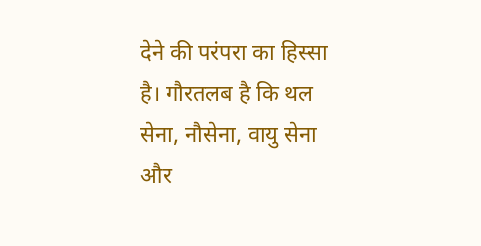देने की परंपरा का हिस्सा है। गौरतलब है कि थल सेना, नौसेना, वायु सेना और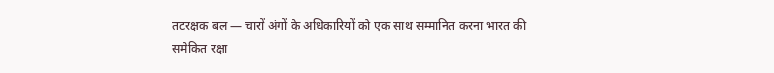तटरक्षक बल — चारों अंगों के अधिकारियों को एक साथ सम्मानित करना भारत की समेकित रक्षा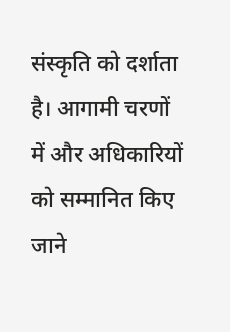संस्कृति को दर्शाता है। आगामी चरणों में और अधिकारियों को सम्मानित किए जाने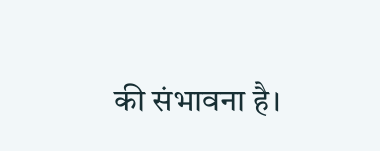की संभावना है।